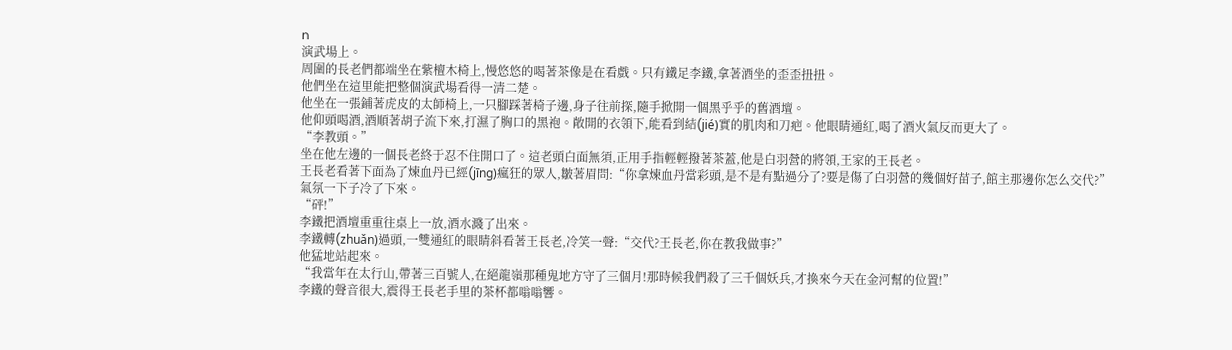n
演武場上。
周圍的長老們都端坐在紫檀木椅上,慢悠悠的喝著茶像是在看戲。只有鐵足李鐵,拿著酒坐的歪歪扭扭。
他們坐在這里能把整個演武場看得一清二楚。
他坐在一張鋪著虎皮的太師椅上,一只腳踩著椅子邊,身子往前探,隨手掀開一個黑乎乎的舊酒壇。
他仰頭喝酒,酒順著胡子流下來,打濕了胸口的黑袍。敞開的衣領下,能看到結(jié)實的肌肉和刀疤。他眼睛通紅,喝了酒火氣反而更大了。
“李教頭。”
坐在他左邊的一個長老終于忍不住開口了。這老頭白面無須,正用手指輕輕撥著茶蓋,他是白羽營的將領,王家的王長老。
王長老看著下面為了煉血丹已經(jīng)瘋狂的眾人,皺著眉問:“你拿煉血丹當彩頭,是不是有點過分了?要是傷了白羽營的幾個好苗子,館主那邊你怎么交代?”
氣氛一下子冷了下來。
“砰!”
李鐵把酒壇重重往桌上一放,酒水濺了出來。
李鐵轉(zhuǎn)過頭,一雙通紅的眼睛斜看著王長老,冷笑一聲:“交代?王長老,你在教我做事?”
他猛地站起來。
“我當年在太行山,帶著三百號人,在絕龍嶺那種鬼地方守了三個月!那時候我們殺了三千個妖兵,才換來今天在金河幫的位置!”
李鐵的聲音很大,震得王長老手里的茶杯都嗡嗡響。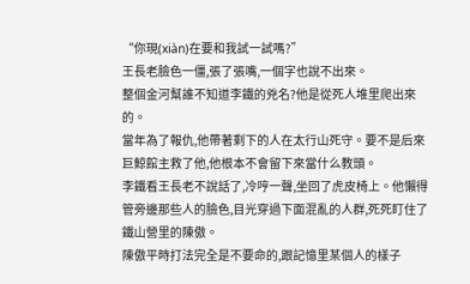“你現(xiàn)在要和我試一試嗎?”
王長老臉色一僵,張了張嘴,一個字也說不出來。
整個金河幫誰不知道李鐵的兇名?他是從死人堆里爬出來的。
當年為了報仇,他帶著剩下的人在太行山死守。要不是后來巨鯨館主救了他,他根本不會留下來當什么教頭。
李鐵看王長老不說話了,冷哼一聲,坐回了虎皮椅上。他懶得管旁邊那些人的臉色,目光穿過下面混亂的人群,死死盯住了鐵山營里的陳傲。
陳傲平時打法完全是不要命的,跟記憶里某個人的樣子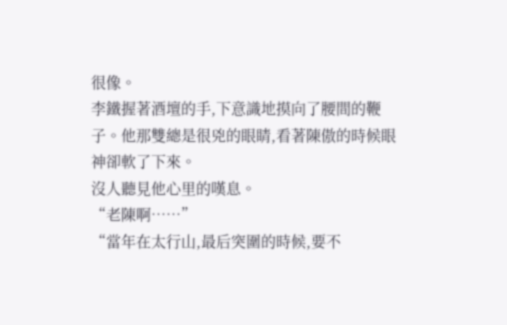很像。
李鐵握著酒壇的手,下意識地摸向了腰間的鞭子。他那雙總是很兇的眼睛,看著陳傲的時候眼神卻軟了下來。
沒人聽見他心里的嘆息。
“老陳啊……”
“當年在太行山,最后突圍的時候,要不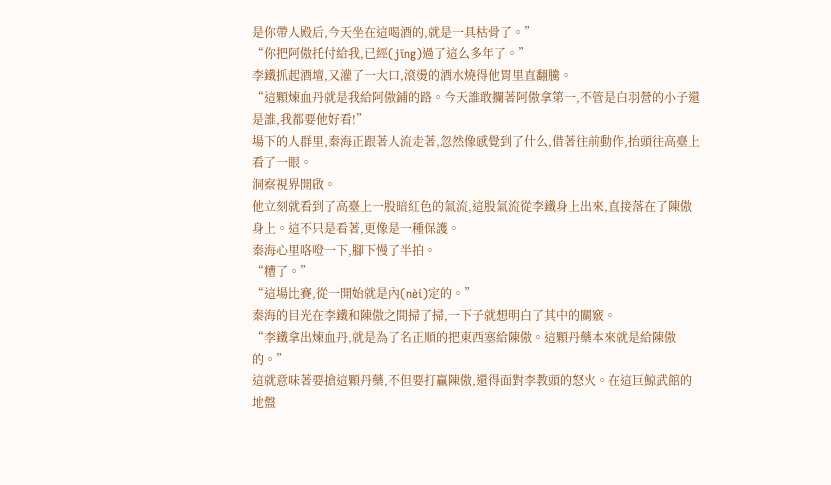是你帶人殿后,今天坐在這喝酒的,就是一具枯骨了。”
“你把阿傲托付給我,已經(jīng)過了這么多年了。”
李鐵抓起酒壇,又灌了一大口,滾燙的酒水燒得他胃里直翻騰。
“這顆煉血丹就是我給阿傲鋪的路。今天誰敢攔著阿傲拿第一,不管是白羽營的小子還是誰,我都要他好看!”
場下的人群里,秦海正跟著人流走著,忽然像感覺到了什么,借著往前動作,抬頭往高臺上看了一眼。
洞察視界開啟。
他立刻就看到了高臺上一股暗紅色的氣流,這股氣流從李鐵身上出來,直接落在了陳傲身上。這不只是看著,更像是一種保護。
秦海心里咯噔一下,腳下慢了半拍。
“糟了。”
“這場比賽,從一開始就是內(nèi)定的。”
秦海的目光在李鐵和陳傲之間掃了掃,一下子就想明白了其中的關竅。
“李鐵拿出煉血丹,就是為了名正順的把東西塞給陳傲。這顆丹藥本來就是給陳傲的。”
這就意味著要搶這顆丹藥,不但要打贏陳傲,還得面對李教頭的怒火。在這巨鯨武館的地盤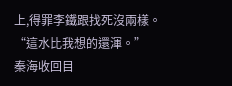上,得罪李鐵跟找死沒兩樣。
“這水比我想的還渾。”
秦海收回目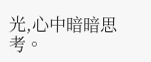光,心中暗暗思考。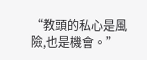“教頭的私心是風險,也是機會。”